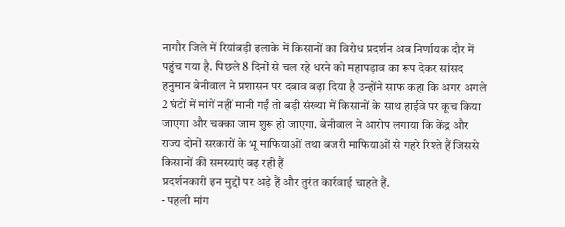नागौर जिले में रियांबड़ी इलाके में किसानों का विरोध प्रदर्शन अब निर्णायक दौर में पहुंच गया है. पिछले 8 दिनों से चल रहे धरने को महापड़ाव का रूप देकर सांसद हनुमान बेनीवाल ने प्रशासन पर दबाव बढ़ा दिया है उन्होंने साफ कहा कि अगर अगले 2 घंटों में मांगें नहीं मानी गईं तो बड़ी संख्या में किसानों के साथ हाईवे पर कूच किया जाएगा और चक्का जाम शुरू हो जाएगा. बेनीवाल ने आरोप लगाया कि केंद्र और राज्य दोनों सरकारों के भू माफियाओं तथा बजरी माफियाओं से गहरे रिश्ते हैं जिससे किसानों की समस्याएं बढ़ रही हैं
प्रदर्शनकारी इन मुद्दों पर अड़े हैं और तुरंत कार्रवाई चाहते हैं.
- पहली मांग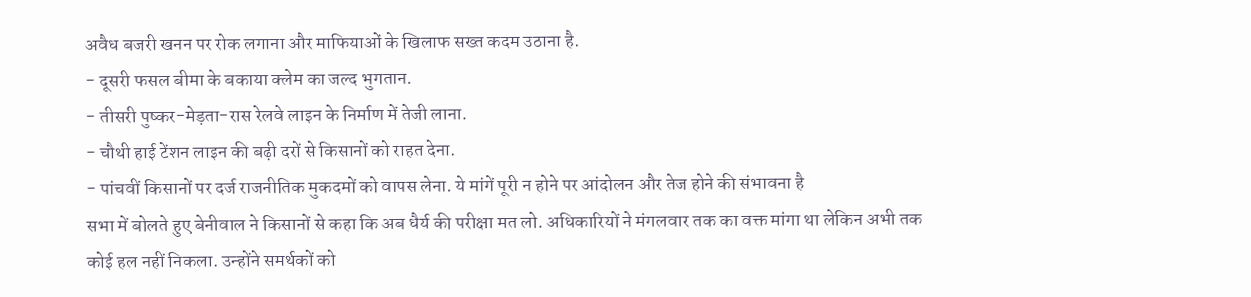अवैध बजरी खनन पर रोक लगाना और माफियाओं के खिलाफ सख्त कदम उठाना है.
- दूसरी फसल बीमा के बकाया क्लेम का जल्द भुगतान.
- तीसरी पुष्कर-मेड़ता-रास रेलवे लाइन के निर्माण में तेजी लाना.
- चौथी हाई टेंशन लाइन की बढ़ी दरों से किसानों को राहत देना.
- पांचवीं किसानों पर दर्ज राजनीतिक मुकदमों को वापस लेना. ये मांगें पूरी न होने पर आंदोलन और तेज होने की संभावना है
सभा में बोलते हुए बेनीवाल ने किसानों से कहा कि अब धैर्य की परीक्षा मत लो. अधिकारियों ने मंगलवार तक का वक्त मांगा था लेकिन अभी तक कोई हल नहीं निकला. उन्होंने समर्थकों को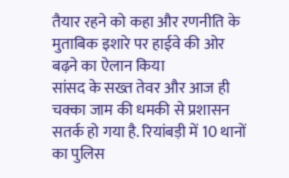तैयार रहने को कहा और रणनीति के मुताबिक इशारे पर हाईवे की ओर बढ़ने का ऐलान किया
सांसद के सख्त तेवर और आज ही चक्का जाम की धमकी से प्रशासन सतर्क हो गया है. रियांबड़ी में 10 थानों का पुलिस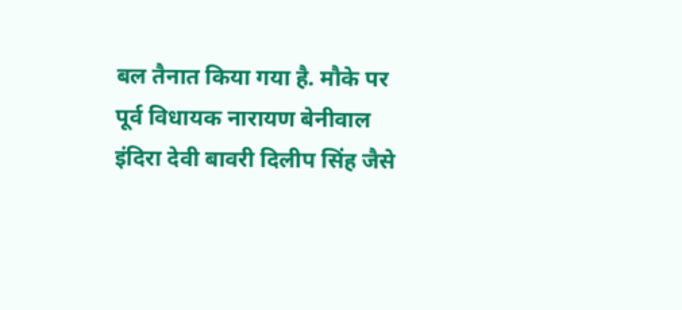बल तैनात किया गया है. मौके पर पूर्व विधायक नारायण बेनीवाल इंदिरा देवी बावरी दिलीप सिंह जैसे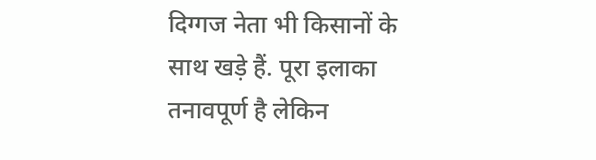दिग्गज नेता भी किसानों के साथ खड़े हैं. पूरा इलाका तनावपूर्ण है लेकिन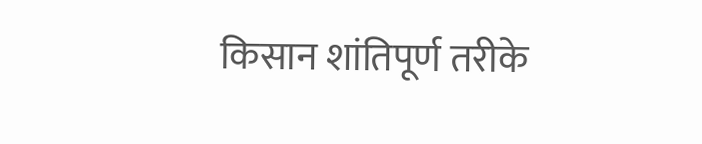किसान शांतिपूर्ण तरीके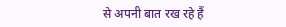से अपनी बात रख रहे हैं